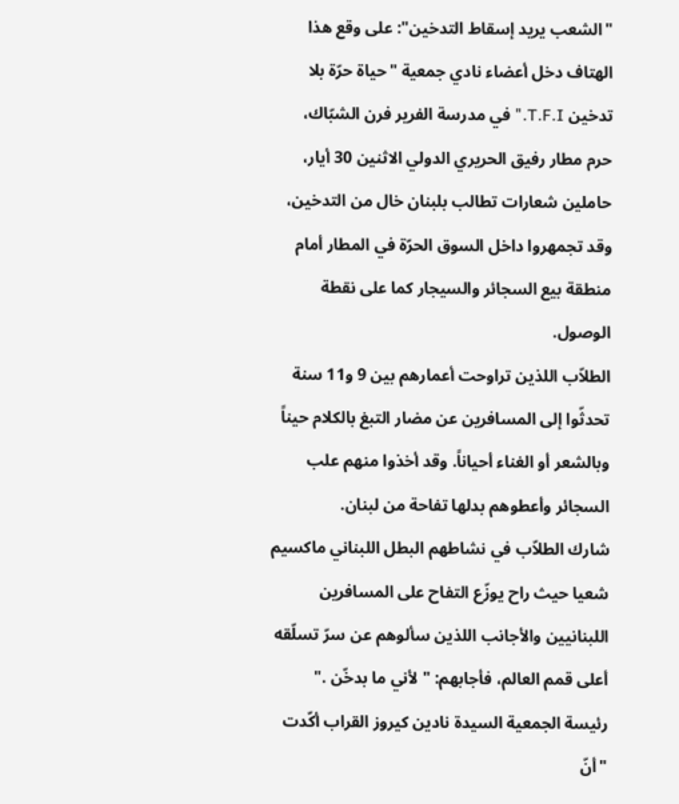"الشعب يريد إسقاط التدخين": على وقع هذا الهتاف دخل أعضاء نادي جمعية "حياة حرّة بلا تدخين T.F.I." في مدرسة الفرير فرن الشبّاك، حرم مطار رفيق الحريري الدولي الاثنين 30 أيار، حاملين شعارات تطالب بلبنان خال من التدخين، وقد تجمهروا داخل السوق الحرّة في المطار أمام منطقة بيع السجائر والسيجار كما على نقطة الوصول.
الطلاّب اللذين تراوحت أعمارهم بين 9 و11 سنة تحدثّوا إلى المسافرين عن مضار التبغ بالكلام حيناً وبالشعر أو الغناء أحياناً. وقد أخذوا منهم علب السجائر وأعطوهم بدلها تفاحة من لبنان.
شارك الطلاّب في نشاطهم البطل اللبناني ماكسيم شعيا حيث راح يوزّع التفاح على المسافرين اللبنانيين والأجانب اللذين سألوهم عن سرّ تسلّقه أعلى قمم العالم، فأجابهم: "لأني ما بدخّن ."
رئيسة الجمعية السيدة نادين كيروز القراب أكّدت "أنّ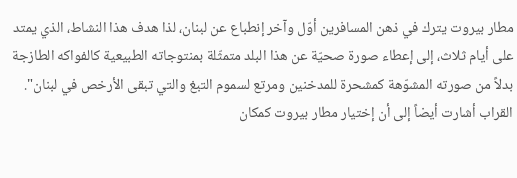مطار بيروت يترك في ذهن المسافرين أوّل وآخر إنطباع عن لبنان، لذا هدف هذا النشاط، الذي يمتد على أيام ثلاث، إلى إعطاء صورة صحيّة عن هذا البلد متمثّلة بمنتوجاته الطبيعية كالفواكه الطازجة بدلاً من صورته المشوّهة كمشحرة للمدخنين ومرتع لسموم التبغ والتي تبقى الأرخص في لبنان".
القراب أشارت أيضاً إلى أن إختيار مطار بيروت كمكان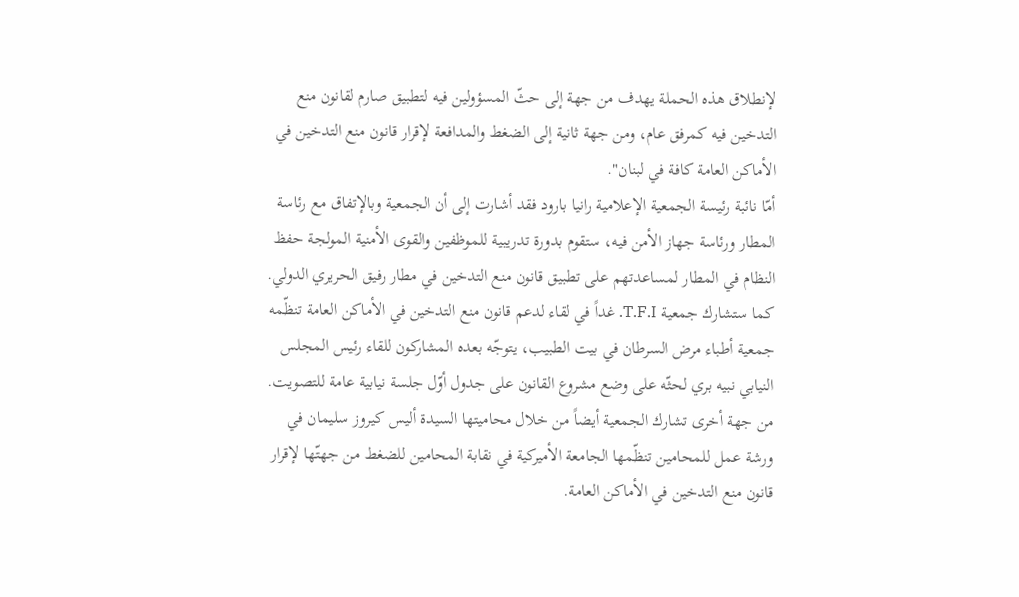لإنطلاق هذه الحملة يهدف من جهة إلى حثّ المسؤولين فيه لتطبيق صارم لقانون منع التدخين فيه كمرفق عام، ومن جهة ثانية إلى الضغط والمدافعة لإقرار قانون منع التدخين في الأماكن العامة كافة في لبنان".
أمّا نائبة رئيسة الجمعية الإعلامية رانيا بارود فقد أشارت إلى أن الجمعية وبالإتفاق مع رئاسة المطار ورئاسة جهاز الأمن فيه، ستقوم بدورة تدريبية للموظفين والقوى الأمنية المولجة حفظ النظام في المطار لمساعدتهم على تطبيق قانون منع التدخين في مطار رفيق الحريري الدولي.
كما ستشارك جمعية T.F.I. غداً في لقاء لدعم قانون منع التدخين في الأماكن العامة تنظّمه جمعية أطباء مرض السرطان في بيت الطبيب، يتوجّه بعده المشاركون للقاء رئيس المجلس النيابي نبيه بري لحثّه على وضع مشروع القانون على جدول أوّل جلسة نيابية عامة للتصويت.
من جهة أخرى تشارك الجمعية أيضاً من خلال محاميتها السيدة أليس كيروز سليمان في ورشة عمل للمحامين تنظّمها الجامعة الأميركية في نقابة المحامين للضغط من جهتّها لإقرار قانون منع التدخين في الأماكن العامة.